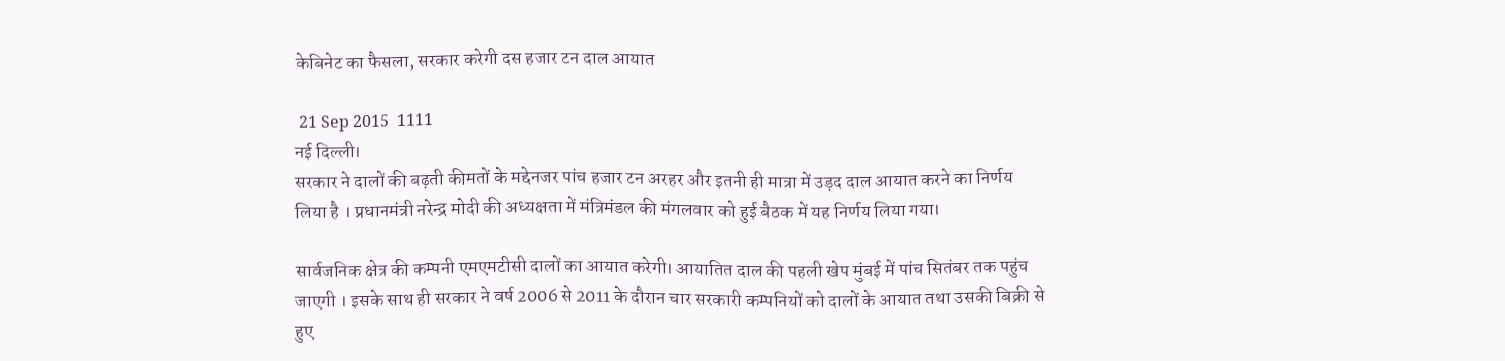केबिनेट का फैसला, सरकार करेगी दस हजार टन दाल आयात

 21 Sep 2015  1111
नई दिल्ली।
सरकार ने दालों की बढ़ती कीमतों के मद्देनजर पांच हजार टन अरहर और इतनी ही मात्रा में उड़द दाल आयात करने का निर्णय लिया है । प्रधानमंत्री नरेन्द्र मोदी की अध्यक्षता में मंत्रिमंडल की मंगलवार को हुई बैठक में यह निर्णय लिया गया।

सार्वजनिक क्षेत्र की कम्पनी एमएमटीसी दालों का आयात करेगी। आयातित दाल की पहली खेप मुंबई में पांच सितंबर तक पहुंच जाएगी । इसके साथ ही सरकार ने वर्ष 2006 से 2011 के दौरान चार सरकारी कम्पनियों को दालों के आयात तथा उसकी बिक्री से हुए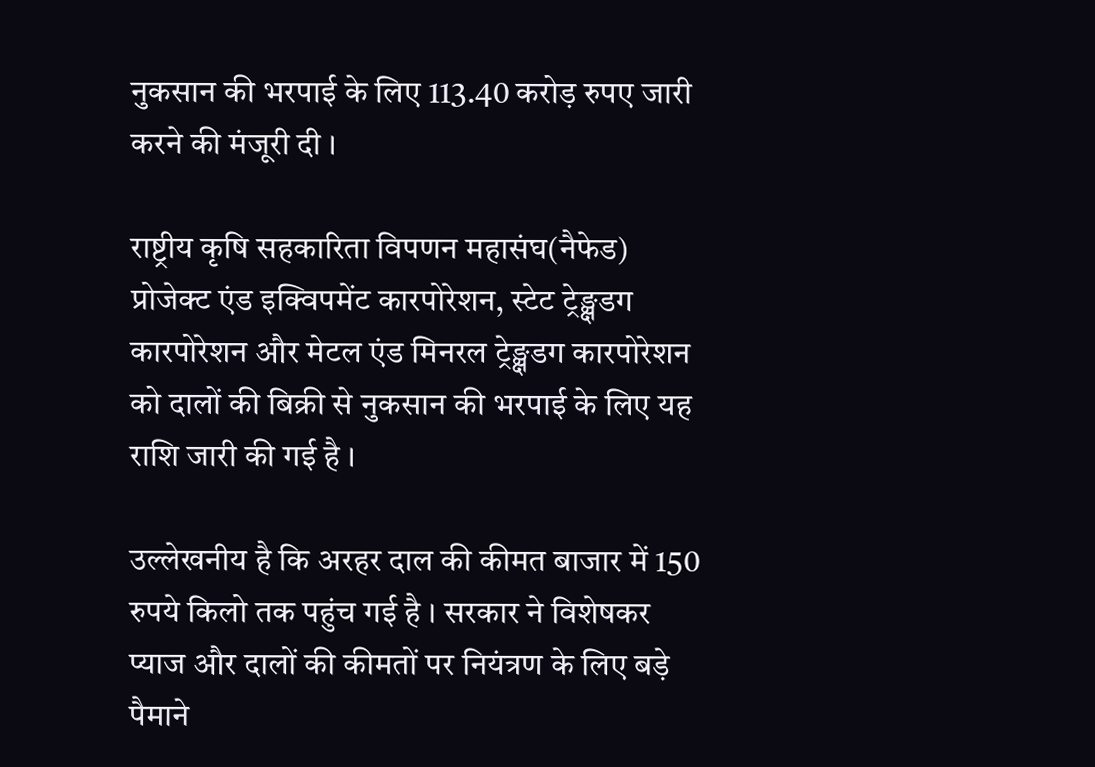नुकसान की भरपाई के लिए 113.40 करोड़ रुपए जारी करने की मंजूरी दी ।

राष्ट्रीय कृषि सहकारिता विपणन महासंघ(नैफेड) प्रोजेक्ट एंड इक्विपमेंट कारपोरेशन, स्टेट ट्रेङ्क्षडग कारपोरेशन और मेटल एंड मिनरल ट्रेङ्क्षडग कारपोरेशन को दालों की बिक्री से नुकसान की भरपाई के लिए यह राशि जारी की गई है ।

उल्लेखनीय है कि अरहर दाल की कीमत बाजार में 150 रुपये किलो तक पहुंच गई है । सरकार ने विशेषकर प्याज और दालों की कीमतों पर नियंत्रण के लिए बड़े पैमाने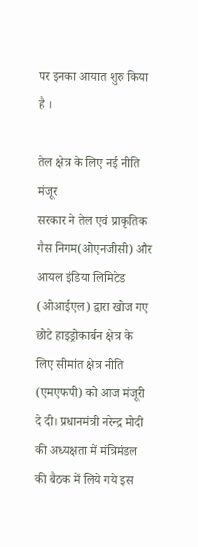पर इनका आयात शुरु किया है ।

तेल क्षेत्र के लिए नई नीति मंजूर
सरकार ने तेल एवं प्राकृतिक गैस निगम(ओएनजीसी) और आयल इंडिया लिमिटेड (ओआईएल) द्वारा खोज गए छोटे हाइड्रोकार्बन क्षेत्र के लिए सीमांत क्षेत्र नीति (एमएफपी) को आज मंजूरी दे दी। प्रधानमंत्री नरेन्द्र मोदी की अध्यक्षता में मंत्रिमंडल की बैठक में लिये गये इस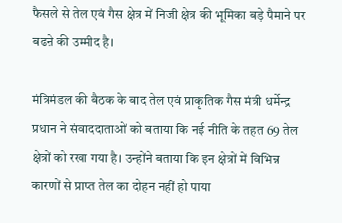फैसले से तेल एवं गैस क्षेत्र में निजी क्षेत्र की भूमिका बड़े पैमाने पर बढऩे की उम्मीद है।

मंत्रिमंडल की बैठक के बाद तेल एवं प्राकृतिक गैस मंत्री धर्मेन्द्र प्रधान ने संवाददाताओं को बताया कि नई नीति के तहत 69 तेल क्षेत्रों को रखा गया है। उन्होंने बताया कि इन क्षेत्रों में विभिन्न कारणों से प्राप्त तेल का दोहन नहीं हो पाया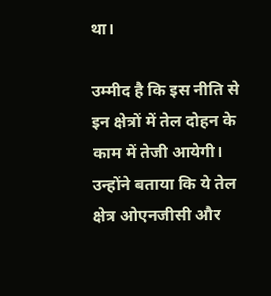था।

उम्मीद है कि इस नीति से इन क्षेत्रों में तेल दोहन के काम में तेजी आयेगी। उन्होंने बताया कि ये तेल क्षेत्र ओएनजीसी और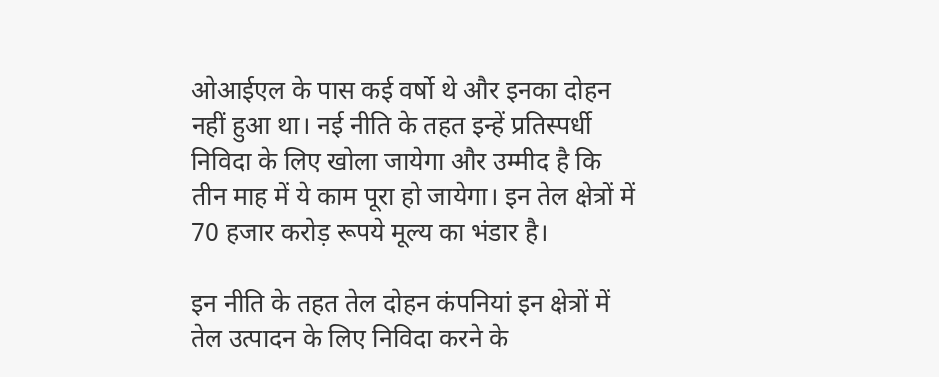ओआईएल के पास कई वर्षो थे और इनका दोहन नहीं हुआ था। नई नीति के तहत इन्हें प्रतिस्पर्धी निविदा के लिए खोला जायेगा और उम्मीद है कि तीन माह में ये काम पूरा हो जायेगा। इन तेल क्षेत्रों में 70 हजार करोड़ रूपये मूल्य का भंडार है।

इन नीति के तहत तेल दोहन कंपनियां इन क्षेत्रों में तेल उत्पादन के लिए निविदा करने के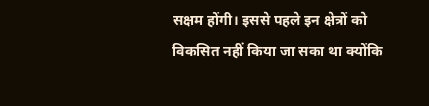सक्षम होंगी। इससे पहले इन क्षेत्रों को विकसित नहीं किया जा सका था क्योंकि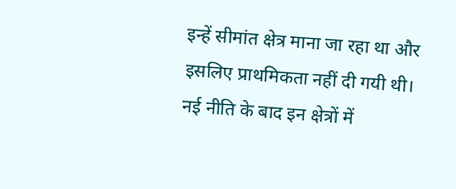इन्हें सीमांत क्षेत्र माना जा रहा था और इसलिए प्राथमिकता नहीं दी गयी थी। नई नीति के बाद इन क्षेत्रों में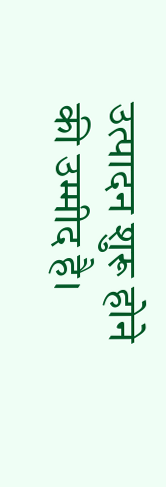उत्पादन शुरू होने की उम्मीद है।